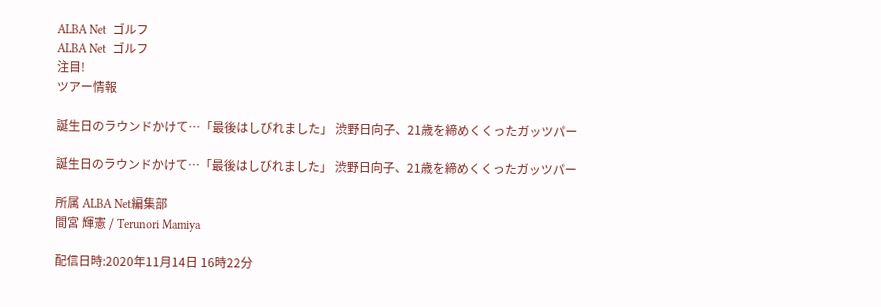ALBA Net  ゴルフ
ALBA Net  ゴルフ
注目!
ツアー情報

誕生日のラウンドかけて…「最後はしびれました」 渋野日向子、21歳を締めくくったガッツパー

誕生日のラウンドかけて…「最後はしびれました」 渋野日向子、21歳を締めくくったガッツパー

所属 ALBA Net編集部
間宮 輝憲 / Terunori Mamiya

配信日時:2020年11月14日 16時22分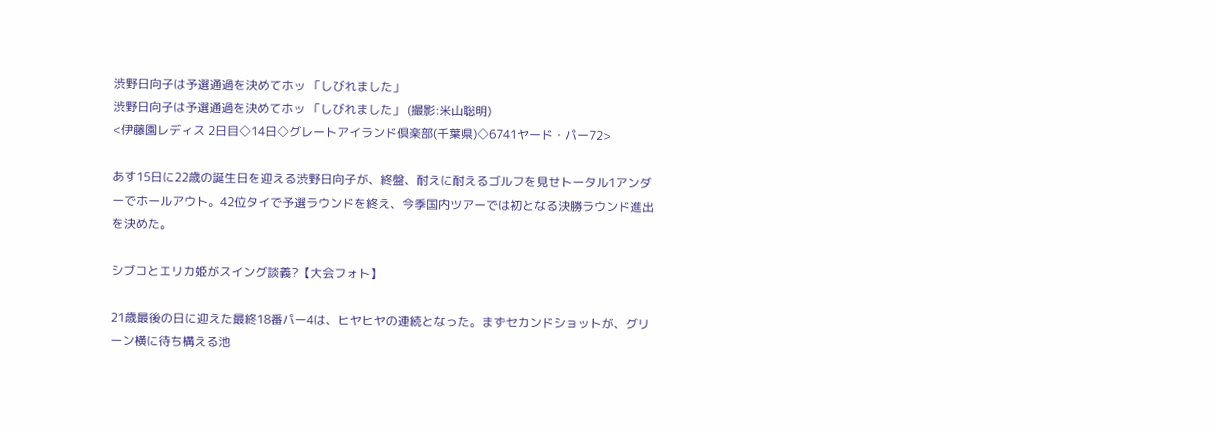渋野日向子は予選通過を決めてホッ 「しびれました」
渋野日向子は予選通過を決めてホッ 「しびれました」 (撮影:米山聡明)
<伊藤園レディス 2日目◇14日◇グレートアイランド倶楽部(千葉県)◇6741ヤード・パー72>

あす15日に22歳の誕生日を迎える渋野日向子が、終盤、耐えに耐えるゴルフを見せトータル1アンダーでホールアウト。42位タイで予選ラウンドを終え、今季国内ツアーでは初となる決勝ラウンド進出を決めた。

シブコとエリカ姫がスイング談義?【大会フォト】

21歳最後の日に迎えた最終18番パー4は、ヒヤヒヤの連続となった。まずセカンドショットが、グリーン横に待ち構える池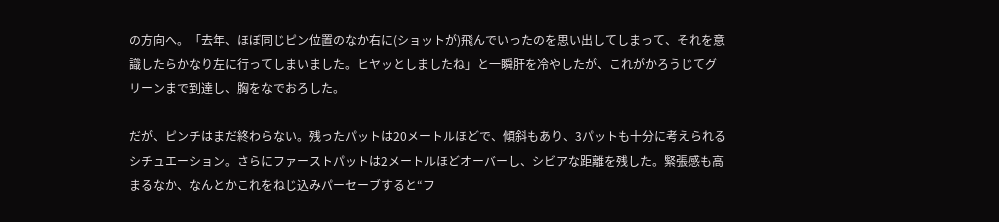の方向へ。「去年、ほぼ同じピン位置のなか右に(ショットが)飛んでいったのを思い出してしまって、それを意識したらかなり左に行ってしまいました。ヒヤッとしましたね」と一瞬肝を冷やしたが、これがかろうじてグリーンまで到達し、胸をなでおろした。

だが、ピンチはまだ終わらない。残ったパットは20メートルほどで、傾斜もあり、3パットも十分に考えられるシチュエーション。さらにファーストパットは2メートルほどオーバーし、シビアな距離を残した。緊張感も高まるなか、なんとかこれをねじ込みパーセーブすると“フ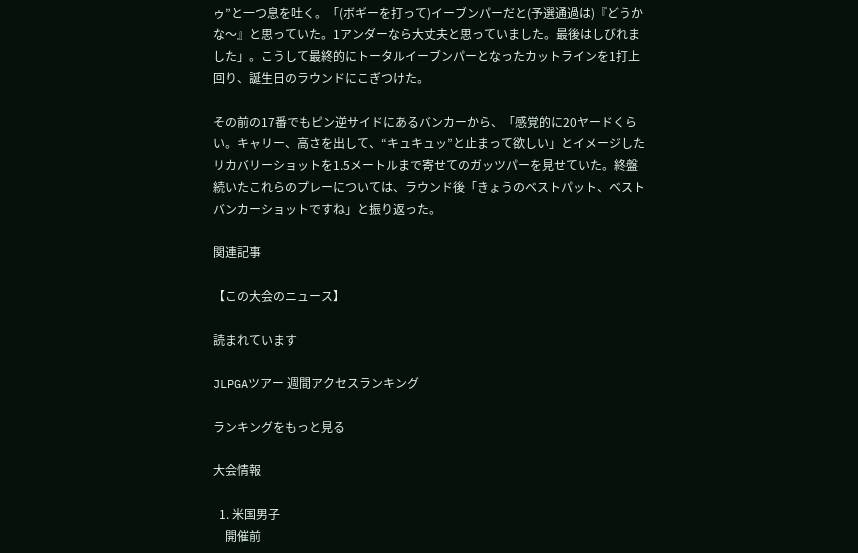ゥ”と一つ息を吐く。「(ボギーを打って)イーブンパーだと(予選通過は)『どうかな〜』と思っていた。1アンダーなら大丈夫と思っていました。最後はしびれました」。こうして最終的にトータルイーブンパーとなったカットラインを1打上回り、誕生日のラウンドにこぎつけた。

その前の17番でもピン逆サイドにあるバンカーから、「感覚的に20ヤードくらい。キャリー、高さを出して、“キュキュッ”と止まって欲しい」とイメージしたリカバリーショットを1.5メートルまで寄せてのガッツパーを見せていた。終盤続いたこれらのプレーについては、ラウンド後「きょうのベストパット、ベストバンカーショットですね」と振り返った。

関連記事

【この大会のニュース】

読まれています

JLPGAツアー 週間アクセスランキング

ランキングをもっと見る

大会情報

  1. 米国男子
    開催前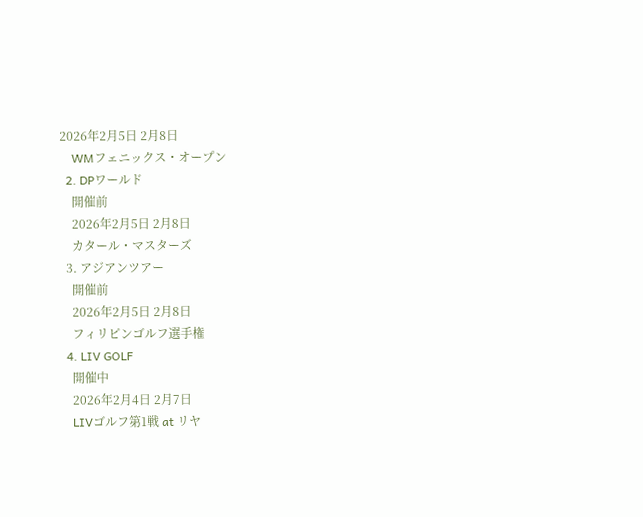2026年2月5日 2月8日
    WMフェニックス・オープン
  2. DPワールド
    開催前
    2026年2月5日 2月8日
    カタール・マスターズ
  3. アジアンツアー
    開催前
    2026年2月5日 2月8日
    フィリピンゴルフ選手権
  4. LIV GOLF
    開催中
    2026年2月4日 2月7日
    LIVゴルフ第1戦 at リヤ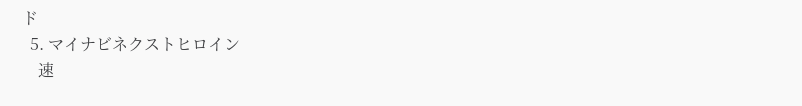ド
  5. マイナビネクストヒロイン
    速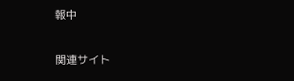報中

関連サイト